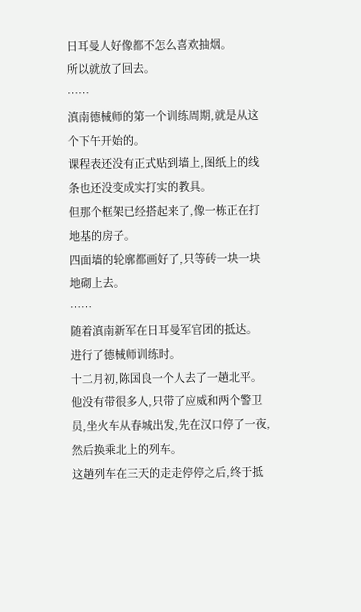日耳曼人好像都不怎么喜欢抽烟。
所以就放了回去。
……
滇南德械师的第一个训练周期,就是从这个下午开始的。
课程表还没有正式贴到墙上,图纸上的线条也还没变成实打实的教具。
但那个框架已经搭起来了,像一栋正在打地基的房子。
四面墙的轮廓都画好了,只等砖一块一块地砌上去。
……
随着滇南新军在日耳曼军官团的抵达。
进行了德械师训练时。
十二月初,陈国良一个人去了一趟北平。
他没有带很多人,只带了应威和两个警卫员,坐火车从春城出发,先在汉口停了一夜,然后换乘北上的列车。
这趟列车在三天的走走停停之后,终于抵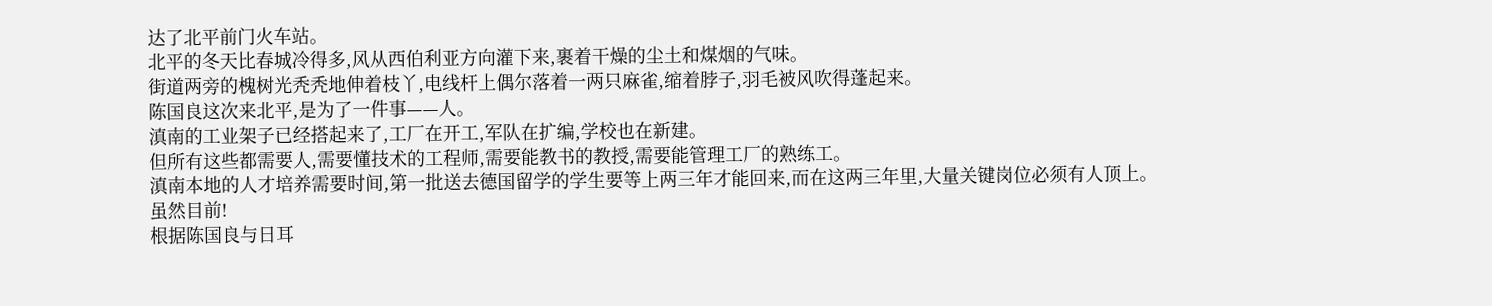达了北平前门火车站。
北平的冬天比春城冷得多,风从西伯利亚方向灌下来,裹着干燥的尘土和煤烟的气味。
街道两旁的槐树光秃秃地伸着枝丫,电线杆上偶尔落着一两只麻雀,缩着脖子,羽毛被风吹得蓬起来。
陈国良这次来北平,是为了一件事——人。
滇南的工业架子已经搭起来了,工厂在开工,军队在扩编,学校也在新建。
但所有这些都需要人,需要懂技术的工程师,需要能教书的教授,需要能管理工厂的熟练工。
滇南本地的人才培养需要时间,第一批送去德国留学的学生要等上两三年才能回来,而在这两三年里,大量关键岗位必须有人顶上。
虽然目前!
根据陈国良与日耳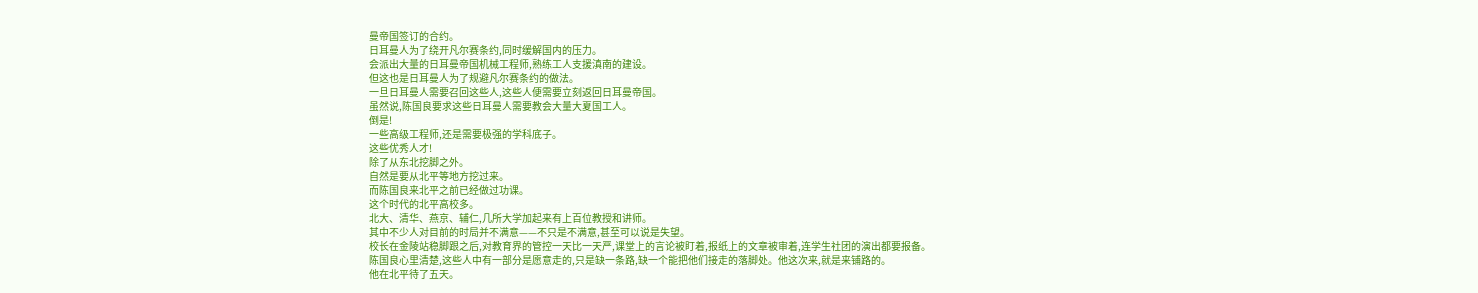曼帝国签订的合约。
日耳曼人为了绕开凡尔赛条约,同时缓解国内的压力。
会派出大量的日耳曼帝国机械工程师,熟练工人支援滇南的建设。
但这也是日耳曼人为了规避凡尔赛条约的做法。
一旦日耳曼人需要召回这些人,这些人便需要立刻返回日耳曼帝国。
虽然说,陈国良要求这些日耳曼人需要教会大量大夏国工人。
倒是!
一些高级工程师,还是需要极强的学科底子。
这些优秀人才!
除了从东北挖脚之外。
自然是要从北平等地方挖过来。
而陈国良来北平之前已经做过功课。
这个时代的北平高校多。
北大、清华、燕京、辅仁,几所大学加起来有上百位教授和讲师。
其中不少人对目前的时局并不满意——不只是不满意,甚至可以说是失望。
校长在金陵站稳脚跟之后,对教育界的管控一天比一天严,课堂上的言论被盯着,报纸上的文章被审着,连学生社团的演出都要报备。
陈国良心里清楚,这些人中有一部分是愿意走的,只是缺一条路,缺一个能把他们接走的落脚处。他这次来,就是来铺路的。
他在北平待了五天。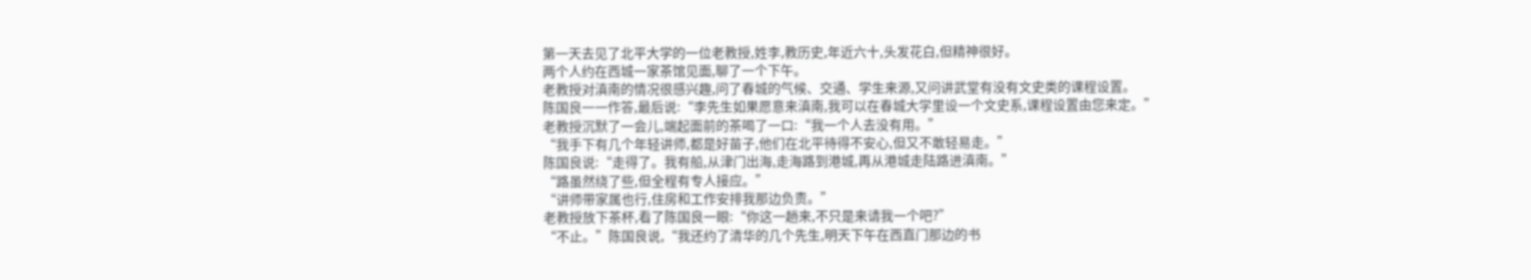第一天去见了北平大学的一位老教授,姓李,教历史,年近六十,头发花白,但精神很好。
两个人约在西城一家茶馆见面,聊了一个下午。
老教授对滇南的情况很感兴趣,问了春城的气候、交通、学生来源,又问讲武堂有没有文史类的课程设置。
陈国良一一作答,最后说:“李先生如果愿意来滇南,我可以在春城大学里设一个文史系,课程设置由您来定。”
老教授沉默了一会儿,端起面前的茶喝了一口:“我一个人去没有用。”
“我手下有几个年轻讲师,都是好苗子,他们在北平待得不安心,但又不敢轻易走。”
陈国良说:“走得了。我有船,从津门出海,走海路到港城,再从港城走陆路进滇南。”
“路虽然绕了些,但全程有专人接应。”
“讲师带家属也行,住房和工作安排我那边负责。”
老教授放下茶杯,看了陈国良一眼:“你这一趟来,不只是来请我一个吧?”
“不止。”陈国良说,“我还约了清华的几个先生,明天下午在西直门那边的书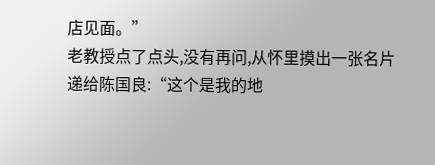店见面。”
老教授点了点头,没有再问,从怀里摸出一张名片递给陈国良:“这个是我的地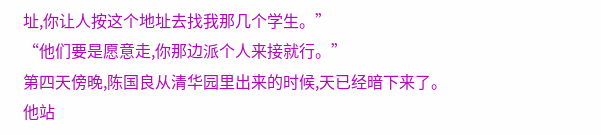址,你让人按这个地址去找我那几个学生。”
“他们要是愿意走,你那边派个人来接就行。”
第四天傍晚,陈国良从清华园里出来的时候,天已经暗下来了。
他站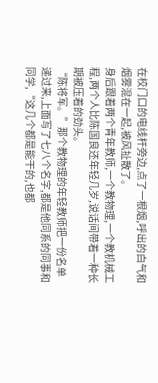在校门口的电线杆旁边,点了一根烟,呼出的白气和烟雾混在一起,被风扯散了。
身后跟着两个青年教师,一个教物理,一个教机械工程,两个人比陈国良还年轻几岁,说话间带着一种长期被压着的劲头。
“陈将军。”那个教物理的年轻教师把一份名单递过来,上面写了七八个名字,都是他同系的同事和同学,“这几个都是能干的,也都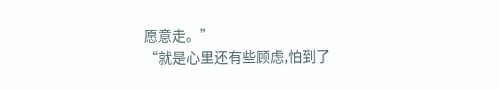愿意走。”
“就是心里还有些顾虑,怕到了